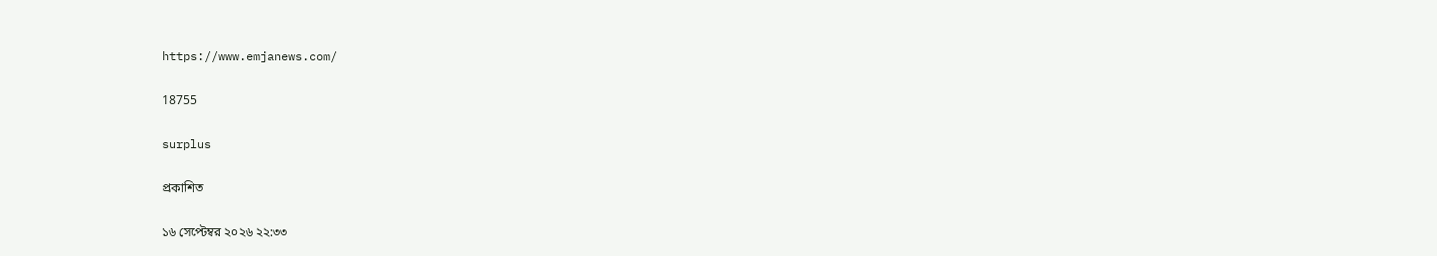https://www.emjanews.com/

18755

surplus

প্রকাশিত

১৬ সেপ্টেম্বর ২০২৬ ২২:৩৩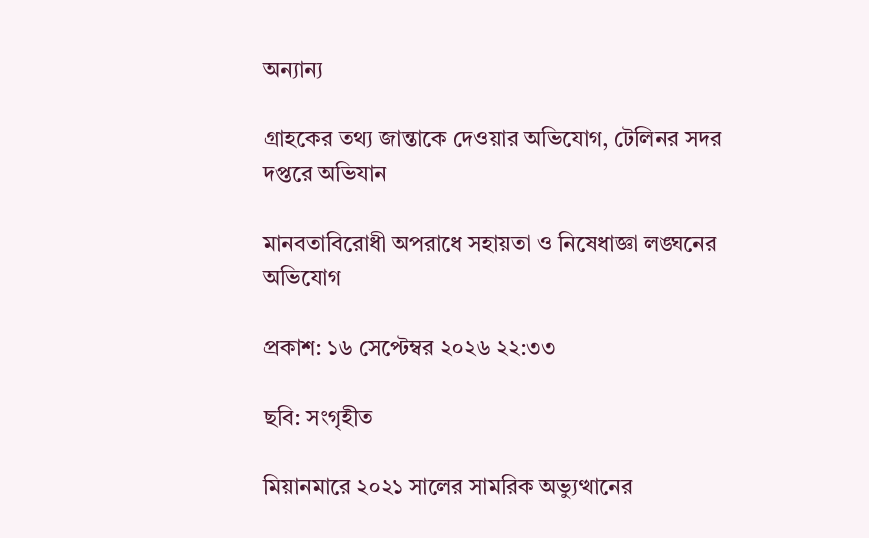অন্যান্য

গ্রাহকের তথ্য জান্তাকে দেওয়ার অভিযোগ, টেলিনর সদর দপ্তরে অভিযান

মানবতাবিরোধী অপরাধে সহায়তা ও নিষেধাজ্ঞা লঙ্ঘনের অভিযোগ

প্রকাশ: ১৬ সেপ্টেম্বর ২০২৬ ২২:৩৩

ছবি: সংগৃহীত

মিয়ানমারে ২০২১ সালের সামরিক অভ্যুত্থানের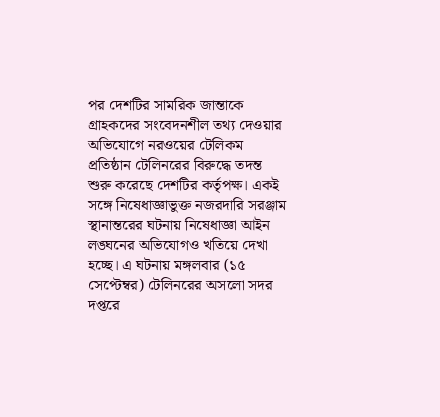পর দেশটির সামরিক জান্তাকে গ্রাহকদের সংবেদনশীল তথ্য দেওয়ার অভিযোগে নরওয়ের টেলিকম প্রতিষ্ঠান টেলিনরের বিরুদ্ধে তদন্ত শুরু করেছে দেশটির কর্তৃপক্ষ। একই সঙ্গে নিষেধাজ্ঞাভুক্ত নজরদারি সরঞ্জাম স্থানান্তরের ঘটনায় নিষেধাজ্ঞা আইন লঙ্ঘনের অভিযোগও খতিয়ে দেখা হচ্ছে। এ ঘটনায় মঙ্গলবার (১৫ সেপ্টেম্বর) টেলিনরের অসলো সদর দপ্তরে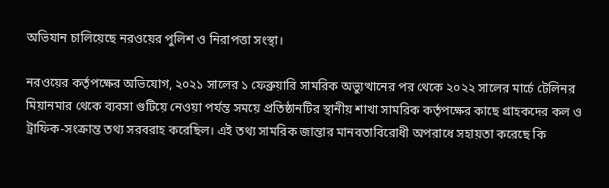অভিযান চালিয়েছে নরওয়ের পুলিশ ও নিরাপত্তা সংস্থা।

নরওয়ের কর্তৃপক্ষের অভিযোগ, ২০২১ সালের ১ ফেব্রুয়ারি সামরিক অভ্যুত্থানের পর থেকে ২০২২ সালের মার্চে টেলিনর মিয়ানমার থেকে ব্যবসা গুটিয়ে নেওয়া পর্যন্ত সময়ে প্রতিষ্ঠানটির স্থানীয় শাখা সামরিক কর্তৃপক্ষের কাছে গ্রাহকদের কল ও ট্রাফিক-সংক্রান্ত তথ্য সরবরাহ করেছিল। এই তথ্য সামরিক জান্তার মানবতাবিরোধী অপরাধে সহায়তা করেছে কি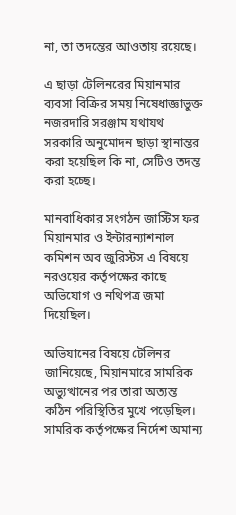না, তা তদন্তের আওতায় রয়েছে।

এ ছাড়া টেলিনরের মিয়ানমার ব্যবসা বিক্রির সময় নিষেধাজ্ঞাভুক্ত নজরদারি সরঞ্জাম যথাযথ সরকারি অনুমোদন ছাড়া স্থানান্তর করা হয়েছিল কি না, সেটিও তদন্ত করা হচ্ছে।

মানবাধিকার সংগঠন জাস্টিস ফর মিয়ানমার ও ইন্টারন্যাশনাল কমিশন অব জুরিস্টস এ বিষয়ে নরওয়ের কর্তৃপক্ষের কাছে অভিযোগ ও নথিপত্র জমা দিয়েছিল।

অভিযানের বিষয়ে টেলিনর জানিয়েছে, মিয়ানমারে সামরিক অভ্যুত্থানের পর তারা অত্যন্ত কঠিন পরিস্থিতির মুখে পড়েছিল। সামরিক কর্তৃপক্ষের নির্দেশ অমান্য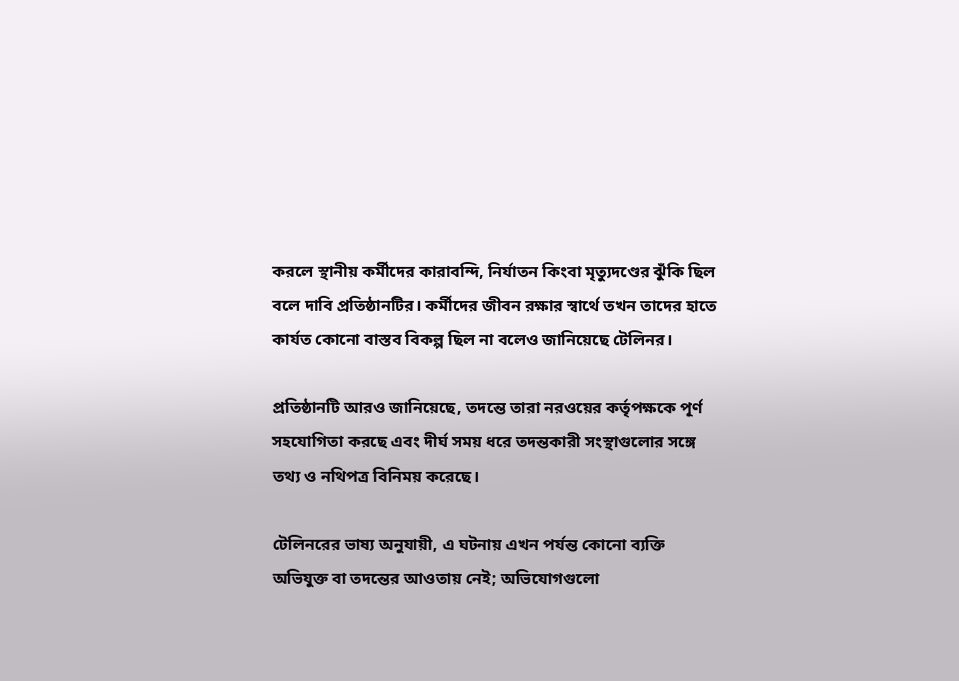করলে স্থানীয় কর্মীদের কারাবন্দি, নির্যাতন কিংবা মৃত্যুদণ্ডের ঝুঁকি ছিল বলে দাবি প্রতিষ্ঠানটির। কর্মীদের জীবন রক্ষার স্বার্থে তখন তাদের হাতে কার্যত কোনো বাস্তব বিকল্প ছিল না বলেও জানিয়েছে টেলিনর।

প্রতিষ্ঠানটি আরও জানিয়েছে, তদন্তে তারা নরওয়ের কর্তৃপক্ষকে পূর্ণ সহযোগিতা করছে এবং দীর্ঘ সময় ধরে তদন্তকারী সংস্থাগুলোর সঙ্গে তথ্য ও নথিপত্র বিনিময় করেছে।

টেলিনরের ভাষ্য অনুযায়ী, এ ঘটনায় এখন পর্যন্ত কোনো ব্যক্তি অভিযুক্ত বা তদন্তের আওতায় নেই; অভিযোগগুলো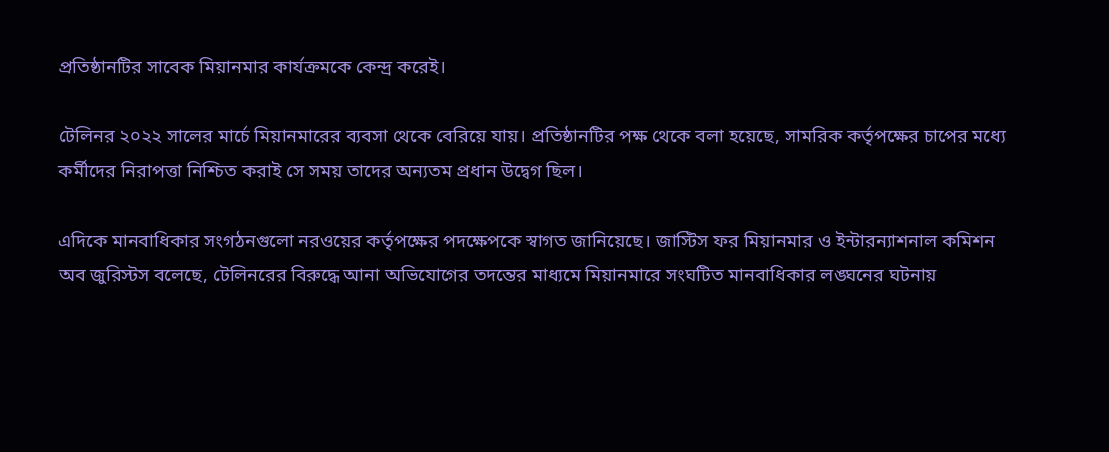প্রতিষ্ঠানটির সাবেক মিয়ানমার কার্যক্রমকে কেন্দ্র করেই।

টেলিনর ২০২২ সালের মার্চে মিয়ানমারের ব্যবসা থেকে বেরিয়ে যায়। প্রতিষ্ঠানটির পক্ষ থেকে বলা হয়েছে, সামরিক কর্তৃপক্ষের চাপের মধ্যে কর্মীদের নিরাপত্তা নিশ্চিত করাই সে সময় তাদের অন্যতম প্রধান উদ্বেগ ছিল।

এদিকে মানবাধিকার সংগঠনগুলো নরওয়ের কর্তৃপক্ষের পদক্ষেপকে স্বাগত জানিয়েছে। জাস্টিস ফর মিয়ানমার ও ইন্টারন্যাশনাল কমিশন অব জুরিস্টস বলেছে, টেলিনরের বিরুদ্ধে আনা অভিযোগের তদন্তের মাধ্যমে মিয়ানমারে সংঘটিত মানবাধিকার লঙ্ঘনের ঘটনায়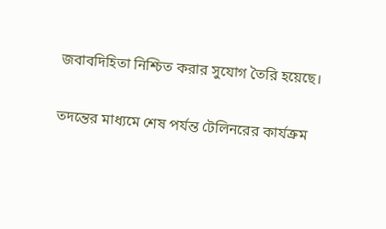জবাবদিহিতা নিশ্চিত করার সুযোগ তৈরি হয়েছে।

তদন্তের মাধ্যমে শেষ পর্যন্ত টেলিনরের কার্যক্রম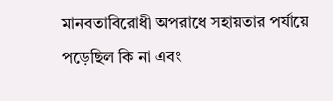মানবতাবিরোধী অপরাধে সহায়তার পর্যায়ে পড়েছিল কি না এবং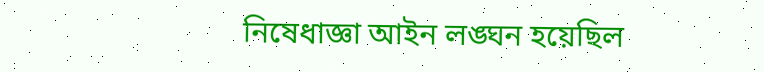নিষেধাজ্ঞা আইন লঙ্ঘন হয়েছিল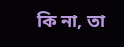কি না, তা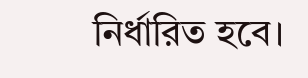নির্ধারিত হবে।